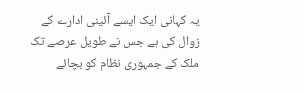یہ کہانی ایک ایسے آئینی ادارے کے زوال کی ہے جس نے طویل عرصے تک ملک کے جمہوری نظام کو بچائے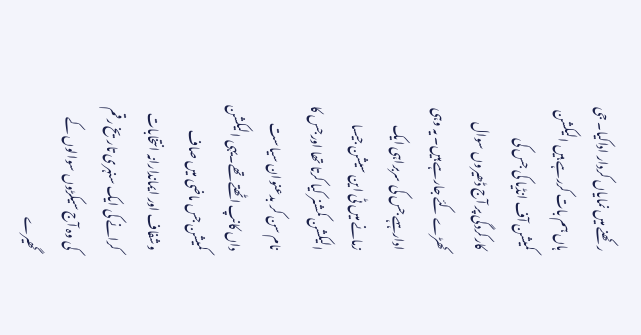رکھنے میں نمایاں کردار اداکیا۔ جی ہاں ہم بات کررہے ہیں الیکشن کمیشن آف انڈیا کی جس کی کارکردگی پر آج ڈھیروں سوال کھڑے کئے جارہے ہیں۔ یہ وہی ادارہہے جس کی سربراہی ایک زمانے میں ٹی این سیشن جیسا الیکشن کمشنر کیا کرتا تھا اورجس کا نام سن کر بدعنوان سیاست داں کانپ اٹھتے تھے۔یہی الیکشن کمیشن جس ماضی میں صاف وشفاف اور ایماندارانہ انتخابات کرانے کی ایک سنہری تاریخ رقم کی وہ آج سیکڑوں سوالوں کے گھیرے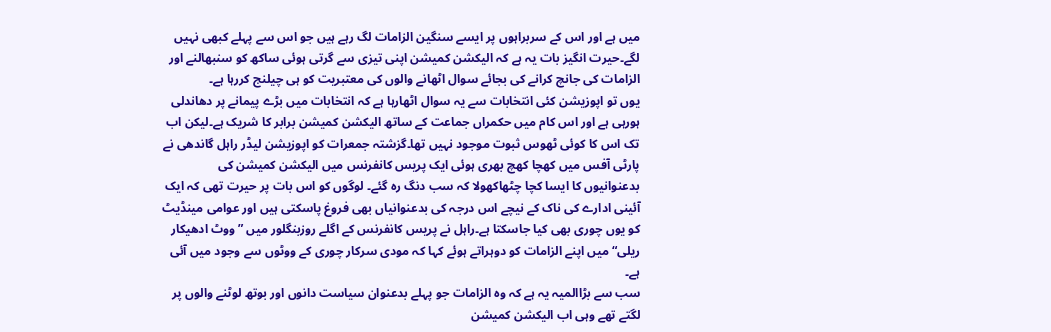میں ہے اور اس کے سربراہوں پر ایسے سنگین الزامات لگ رہے ہیں جو اس سے پہلے کبھی نہیں لگے۔حیرت انگیز بات یہ ہے کہ الیکشن کمیشن اپنی تیزی سے گرتی ہوئی ساکھ کو سنبھالنے اور الزامات کی جانچ کرانے کی بجائے سوال اٹھانے والوں کی معتبریت کو ہی چیلنج کررہا ہے۔
یوں تو اپوزیشن کئی انتخابات سے یہ سوال اٹھارہا ہے کہ انتخابات میں بڑے پیمانے پر دھاندلی ہورہی ہے اور اس کام میں حکمراں جماعت کے ساتھ الیکشن کمیشن برابر کا شریک ہے۔لیکن اب تک اس کا کوئی ٹھوس ثبوت موجود نہیں تھا۔گزشتہ جمعرات کو اپوزیشن لیڈر راہل گاندھی نے پارٹی آفس میں کھچا کھچ بھری ہوئی ایک پریس کانفرنس میں الیکشن کمیشن کی بدعنوانیوں کا ایسا کچا چٹھاکھولا کہ سب دنگ رہ گئے۔ لوگوں کو اس بات پر حیرت تھی کہ ایک آئینی ادارے کی ناک کے نیچے اس درجہ کی بدعنوانیاں بھی فروغ پاسکتی ہیں اور عوامی مینڈیٹ کو یوں چوری بھی کیا جاسکتا ہے۔راہل نے پریس کانفرنس کے اگلے روزبنگلور میں ”ووٹ ادھیکار ریلی“ میں اپنے الزامات کو دوہراتے ہوئے کہا کہ مودی سرکار چوری کے ووٹوں سے وجود میں آئی ہے۔
سب سے بڑاالمیہ یہ ہے کہ وہ الزامات جو پہلے بدعنوان سیاست دانوں اور بوتھ لوٹنے والوں پر لگتے تھے وہی اب الیکشن کمیشن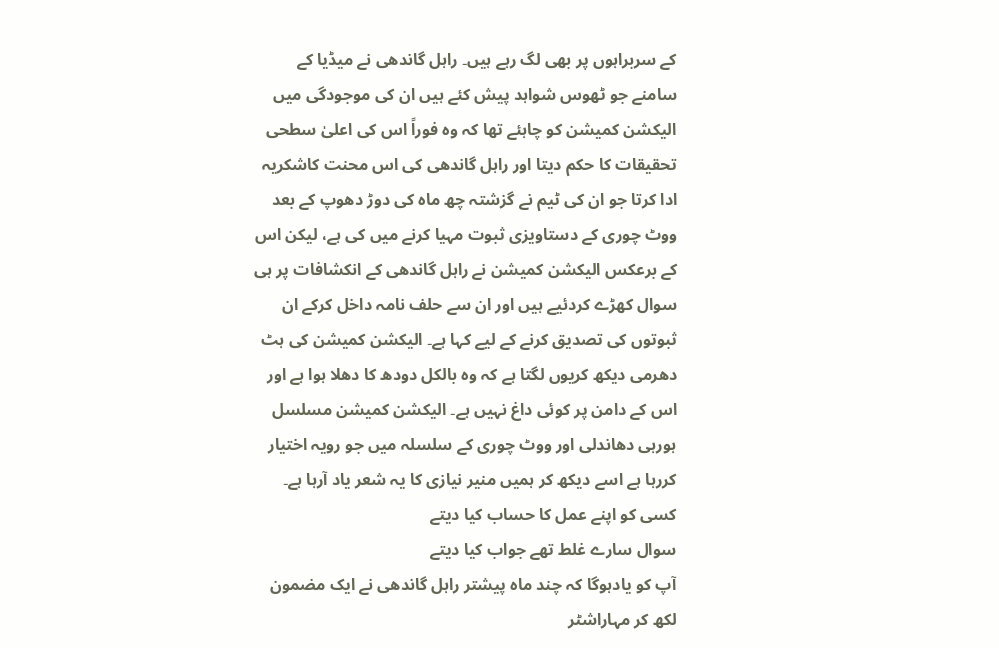کے سربراہوں پر بھی لگ رہے ہیں۔ راہل گاندھی نے میڈیا کے سامنے جو ٹھوس شواہد پیش کئے ہیں ان کی موجودگی میں الیکشن کمیشن کو چاہئے تھا کہ وہ فوراً اس کی اعلیٰ سطحی تحقیقات کا حکم دیتا اور راہل گاندھی کی اس محنت کاشکریہ ادا کرتا جو ان کی ٹیم نے گزشتہ چھ ماہ کی دوڑ دھوپ کے بعد ووٹ چوری کے دستاویزی ثبوت مہیا کرنے میں کی ہے، لیکن اس کے برعکس الیکشن کمیشن نے راہل گاندھی کے انکشافات پر ہی سوال کھڑے کردئیے ہیں اور ان سے حلف نامہ داخل کرکے ان ثبوتوں کی تصدیق کرنے کے لیے کہا ہے۔ الیکشن کمیشن کی ہٹ دھرمی دیکھ کریوں لگتا ہے کہ وہ بالکل دودھ کا دھلا ہوا ہے اور اس کے دامن پر کوئی داغ نہیں ہے۔ الیکشن کمیشن مسلسل ہورہی دھاندلی اور ووٹ چوری کے سلسلہ میں جو رویہ اختیار کررہا ہے اسے دیکھ کر ہمیں منیر نیازی کا یہ شعر یاد آرہا ہے۔
کسی کو اپنے عمل کا حساب کیا دیتے
سوال سارے غلط تھے جواب کیا دیتے
آپ کو یادہوگا کہ چند ماہ پیشتر راہل گاندھی نے ایک مضمون لکھ کر مہاراشٹر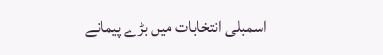اسمبلی انتخابات میں بڑے پیمانے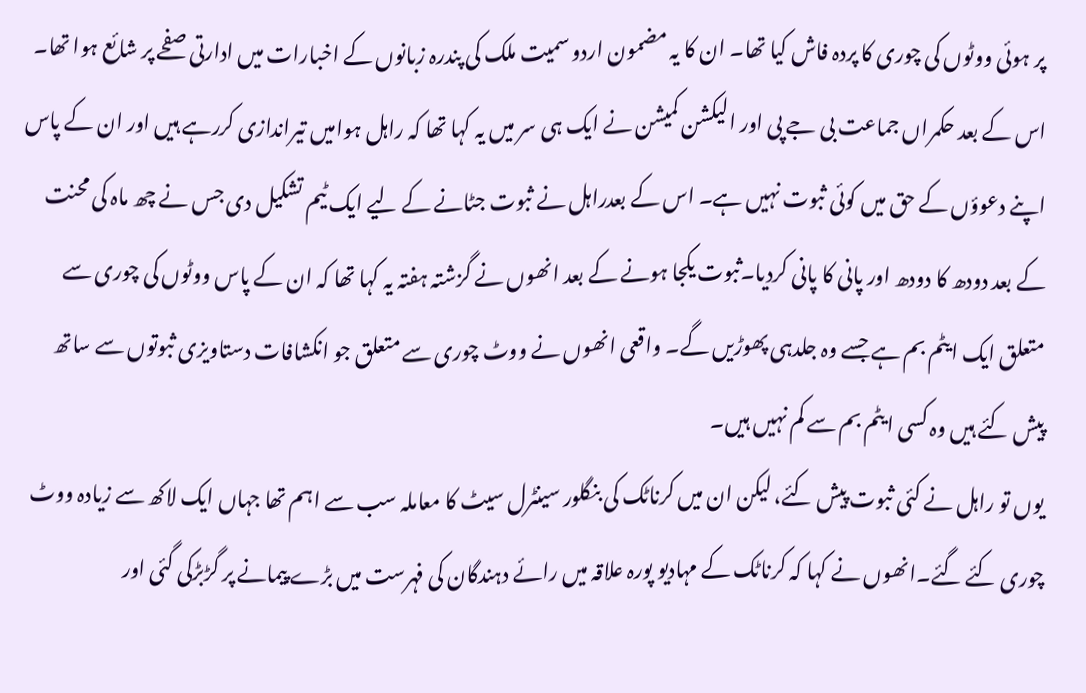پر ہوئی ووٹوں کی چوری کا پردہ فاش کیا تھا۔ ان کا یہ مضمون اردو سمیت ملک کی پندرہ زبانوں کے اخبارات میں ادارتی صفحے پر شائع ہوا تھا۔ اس کے بعد حکمراں جماعت بی جے پی اور الیکشن کمیشن نے ایک ہی سر میں یہ کہا تھا کہ راہل ہوامیں تیراندازی کررہے ہیں اور ان کے پاس اپنے دعوؤں کے حق میں کوئی ثبوت نہیں ہے۔ اس کے بعدراہل نے ثبوت جٹانے کے لیے ایک ٹیم تشکیل دی جس نے چھ ماہ کی محنت کے بعد دودھ کا دودھ اور پانی کا پانی کردیا۔ثبوت یکجا ہونے کے بعد انھوں نے گزشتہ ہفتہ یہ کہا تھا کہ ان کے پاس ووٹوں کی چوری سے متعلق ایک ایٹم بم ہے جسے وہ جلدہی پھوڑیں گے۔ واقعی انھوں نے ووٹ چوری سے متعلق جو انکشافات دستاویزی ثبوتوں سے ساتھ پیش کئے ہیں وہ کسی ایٹم بم سے کم نہیں ہیں۔
یوں تو راہل نے کئی ثبوت پیش کئے، لیکن ان میں کرناٹک کی بنگلور سینٹرل سیٹ کا معاملہ سب سے اہم تھا جہاں ایک لاکھ سے زیادہ ووٹ چوری کئے گئے۔انھوں نے کہا کہ کرناٹک کے مہادیو پورہ علاقہ میں رائے دہندگان کی فہرست میں بڑے پیمانے پر گڑبڑکی گئی اور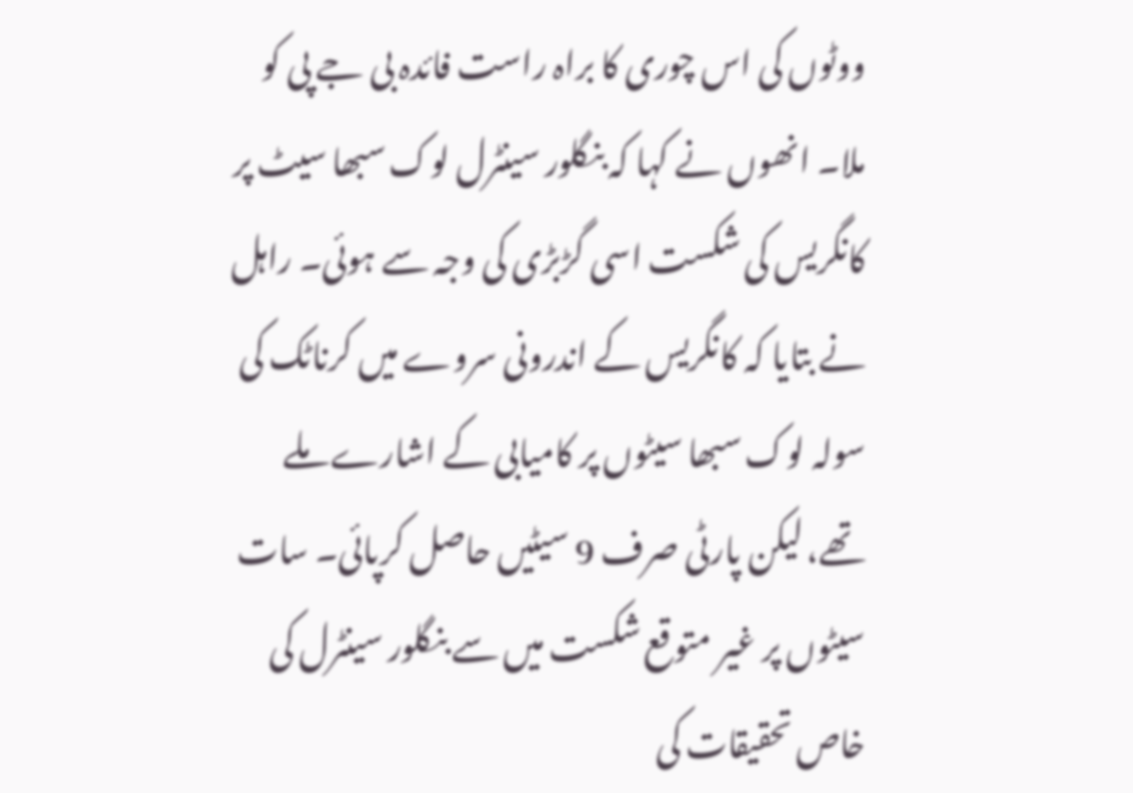ووٹوں کی اس چوری کا براہ راست فائدہ بی جے پی کو ملا۔ انھوں نے کہا کہ بنگلور سینٹرل لوک سبھا سیٹ پر کانگریس کی شکست اسی گڑبڑی کی وجہ سے ہوئی۔ راہل نے بتایا کہ کانگریس کے اندرونی سروے میں کرناٹک کی سولہ لوک سبھا سیٹوں پر کامیابی کے اشارے ملے تھے، لیکن پارٹی صرف 9 سیٹیں حاصل کرپائی۔ سات سیٹوں پر غیر متوقع شکست میں سے بنگلور سینٹرل کی خاص تحقیقات کی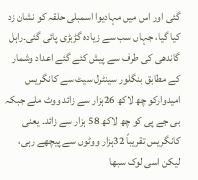گئی اور اس میں مہادیوا اسمبلی حلقہ کو نشان زد کیا گیا، جہاں سب سے زیادہ گڑبڑی پائی گئی۔راہل گاندھی کی طرف سے پیش کئے گئے اعداد وشمار کے مطابق بنگلور سینٹرل سیٹ سے کانگریس امیدوارکو چھ لاکھ 26ہزار سے زائد ووٹ ملے جبکہ بی جے پی کو چھ لاکھ 58 ہزار سے زائد۔ یعنی کانگریس تقریباً 32ہزار ووٹوں سے پیچھے رہی، لیکن اسی لوک سبھا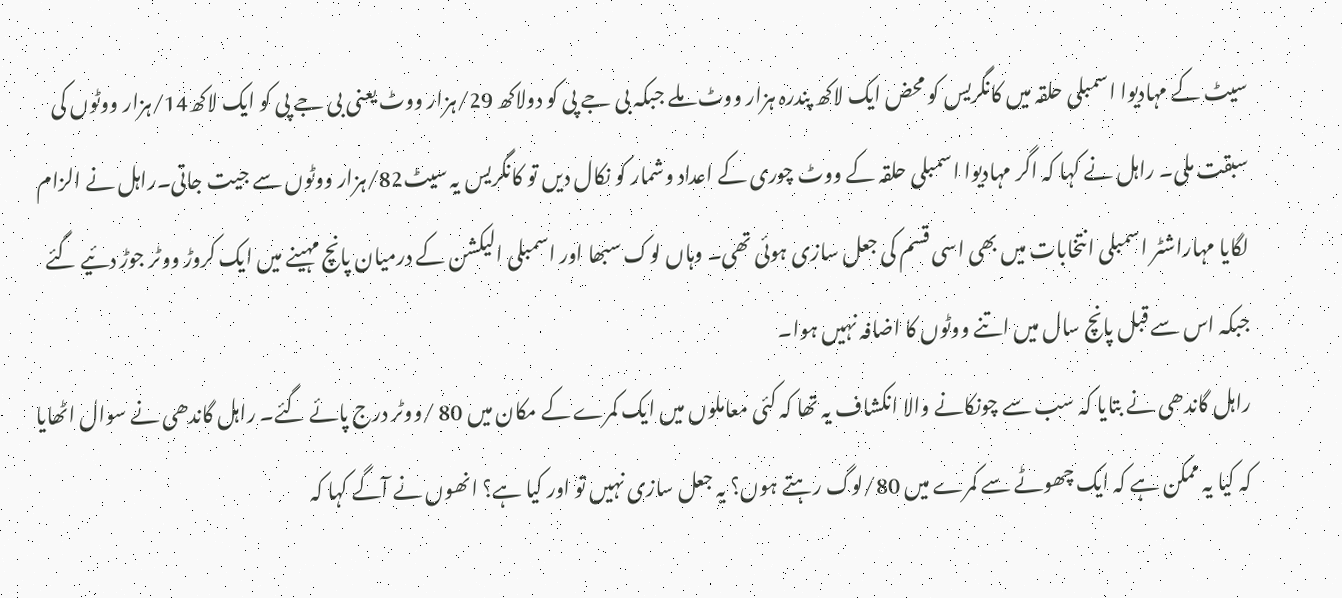سیٹ کے مہادیوا اسمبلی حلقہ میں کانگریس کو محض ایک لاکھ پندرہ ہزار ووٹ ملے جبکہ بی جے پی کو دولاکھ 29/ہزار ووٹ یعنی بی جے پی کو ایک لاکھ14/ہزار ووٹوں کی سبقت ملی۔ راہل نے کہا کہ اگر مہادیوا اسمبلی حلقہ کے ووٹ چوری کے اعداد وشمار کو نکال دیں تو کانگریس یہ سیٹ82/ہزار ووٹوں سے جیت جاتی۔راہل نے الزام لگایا مہاراشٹر اسمبلی انتخابات میں بھی اسی قسم کی جعل سازی ہوئی تھی۔ وہاں لوک سبھا اور اسمبلی الیکشن کے درمیان پانچ مہینے میں ایک کروڑ ووٹر جوڑ دئیے گئے جبکہ اس سے قبل پانچ سال میں اتنے ووٹوں کا اضافہ نہیں ہوا۔
راہل گاندھی نے بتایا کہ سب سے چونکانے والا انکشاف یہ تھا کہ کئی معاملوں میں ایک کمرے کے مکان میں 80 /ووٹر درج پائے گئے۔ راہل گاندھی نے سوال اٹھایا کہ کیا یہ ممکن ہے کہ ایک چھوٹے سے کمرے میں 80/لوگ رہتے ہوں؟ یہ جعل سازی نہیں تو اور کیا ہے؟ انھوں نے آگے کہا کہ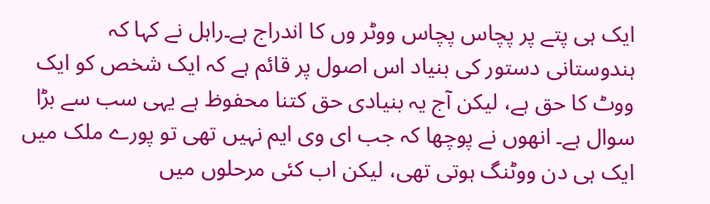ایک ہی پتے پر پچاس پچاس ووٹر وں کا اندراج ہے۔راہل نے کہا کہ ہندوستانی دستور کی بنیاد اس اصول پر قائم ہے کہ ایک شخص کو ایک ووٹ کا حق ہے، لیکن آج یہ بنیادی حق کتنا محفوظ ہے یہی سب سے بڑا سوال ہے۔ انھوں نے پوچھا کہ جب ای وی ایم نہیں تھی تو پورے ملک میں ایک ہی دن ووٹنگ ہوتی تھی، لیکن اب کئی مرحلوں میں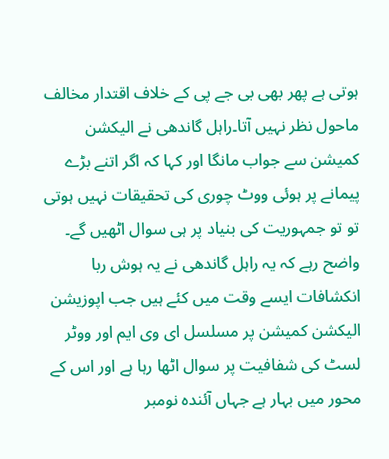ہوتی ہے پھر بھی بی جے پی کے خلاف اقتدار مخالف ماحول نظر نہیں آتا۔راہل گاندھی نے الیکشن کمیشن سے جواب مانگا اور کہا کہ اگر اتنے بڑے پیمانے پر ہوئی ووٹ چوری کی تحقیقات نہیں ہوتی تو تو جمہوریت کی بنیاد پر ہی سوال اٹھیں گے۔ واضح رہے کہ یہ راہل گاندھی نے یہ ہوش ربا انکشافات ایسے وقت میں کئے ہیں جب اپوزیشن الیکشن کمیشن پر مسلسل ای وی ایم اور ووٹر لسٹ کی شفافیت پر سوال اٹھا رہا ہے اور اس کے محور میں بہار ہے جہاں آئندہ نومبر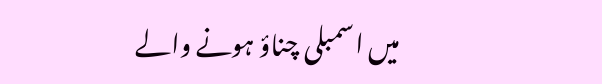میں اسمبلی چناؤ ہونے والے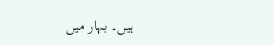ہیں۔ بہار میں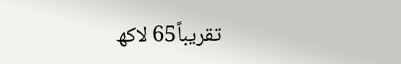تقریباً65 لاکھ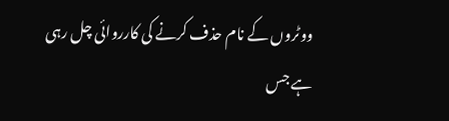ووٹروں کے نام حذف کرنے کی کارروائی چل رہی ہے جس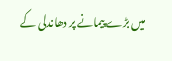میں بڑے پیمانے پر دھاندلی کے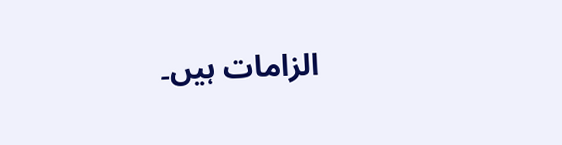الزامات ہیں۔